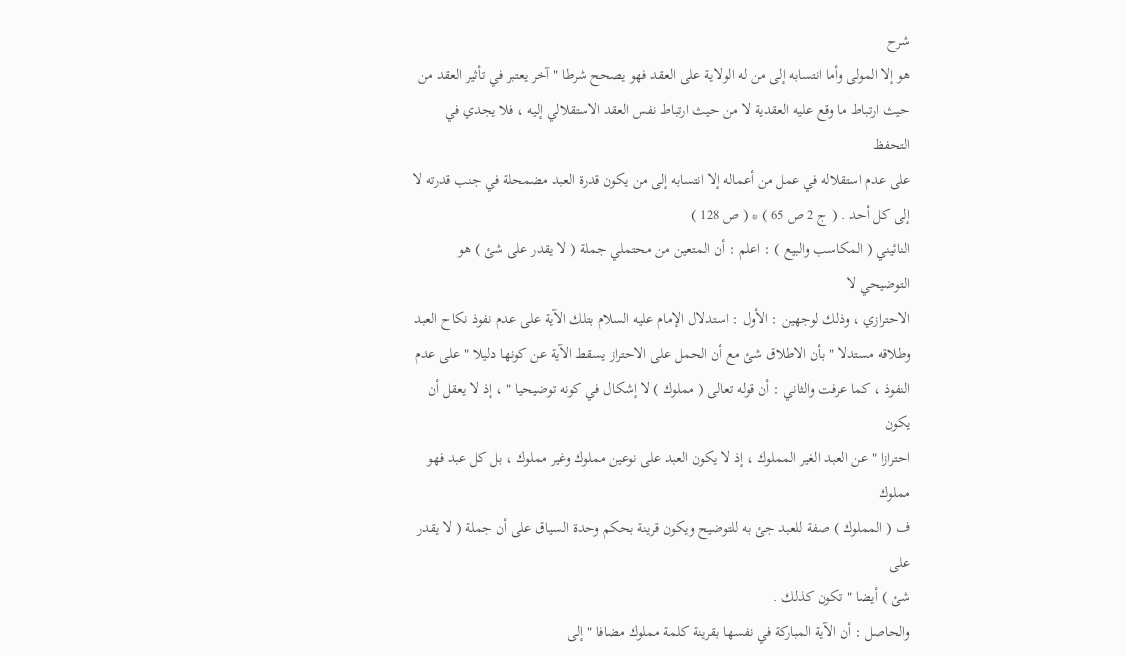شرح
هو إلا المولى وأما انتسابه إلى من له الولاية على العقد فهو يصحح شرطا " آخر يعتبر في تأثير العقد من
حيث ارتباط ما وقع عليه العقدية لا من حيث ارتباط نفس العقد الاستقلالي إليه ، فلا يجدي في التحفظ
على عدم استقلاله في عمل من أعماله إلا انتسابه إلى من يكون قدرة العبد مضمحلة في جنب قدرته لا
إلى كل أحد . ( ج 2 ص 65 ) * ( ص 128 )
النائيني ( المكاسب والبيع ) : اعلم : أن المتعين من محتملي جملة ( لا يقدر على شئ ) هو التوضيحي لا
الاحترازي ، وذلك لوجهين : الأول : استدلال الإمام عليه السلام بتلك الآية على عدم نفوذ نكاح العبد
وطلاقه مستدلا " بأن الاطلاق شئ مع أن الحمل على الاحتراز يسقط الآية عن كونها دليلا " على عدم
النفوذ ، كما عرفت والثاني : أن قوله تعالى ( مملوك ) لا إشكال في كونه توضيحيا " ، إذ لا يعقل أن يكون
احترازا " عن العبد الغير المملوك ، إذ لا يكون العبد على نوعين مملوك وغير مملوك ، بل كل عبد فهو مملوك
ف ( المملوك ) صفة للعبد جئ به للتوضيح ويكون قرينة بحكم وحدة السياق على أن جملة ( لا يقدر على
شئ ) أيضا " تكون كذلك .
والحاصل : أن الآية المباركة في نفسها بقرينة كلمة مملوك مضافا " إلى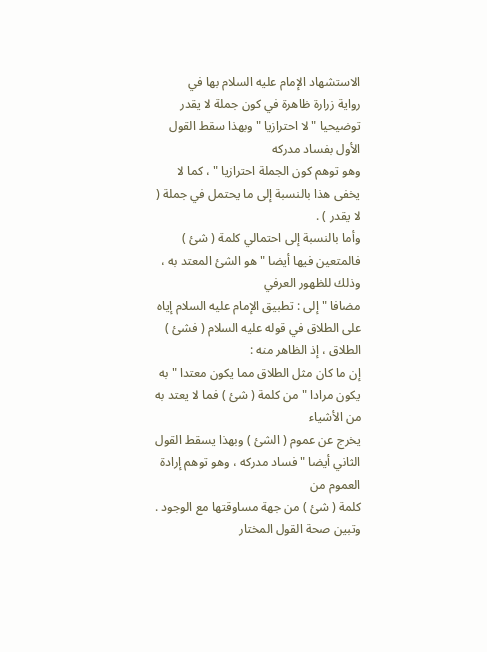الاستشهاد الإمام عليه السلام بها في
رواية زرارة ظاهرة في كون جملة لا يقدر توضيحيا " لا احترازيا " وبهذا سقط القول الأول بفساد مدركه
وهو توهم كون الجملة احترازيا " ، كما لا يخفى هذا بالنسبة إلى ما يحتمل في جملة ( لا يقدر ) .
وأما بالنسبة إلى احتمالي كلمة ( شئ ) فالمتعين فيها أيضا " هو الشئ المعتد به ، وذلك للظهور العرفي
مضافا " إلى : تطبيق الإمام عليه السلام إياه على الطلاق في قوله عليه السلام ( فشئ ) الطلاق ، إذ الظاهر منه :
إن ما كان مثل الطلاق مما يكون معتدا " به يكون مرادا " من كلمة ( شئ ) فما لا يعتد به من الأشياء
يخرج عن عموم ( الشئ ) وبهذا يسقط القول الثاني أيضا " فساد مدركه ، وهو توهم إرادة العموم من
كلمة ( شئ ) من جهة مساوقتها مع الوجود .
وتبين صحة القول المختار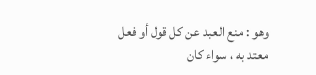وهو : منع العبد عن كل قول أو فعل معتد به ، سواء كان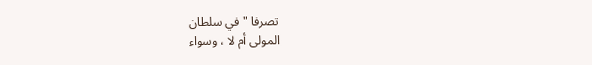تصرفا " في سلطان
المولى أم لا ، وسواء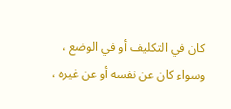كان في التكليف أو في الوضع ، وسواء كان عن نفسه أو عن غيره ،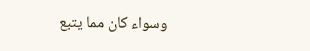وسواء كان مما يتبع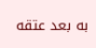به بعد عتقه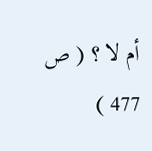أم لا ؟ ( ص 477 )